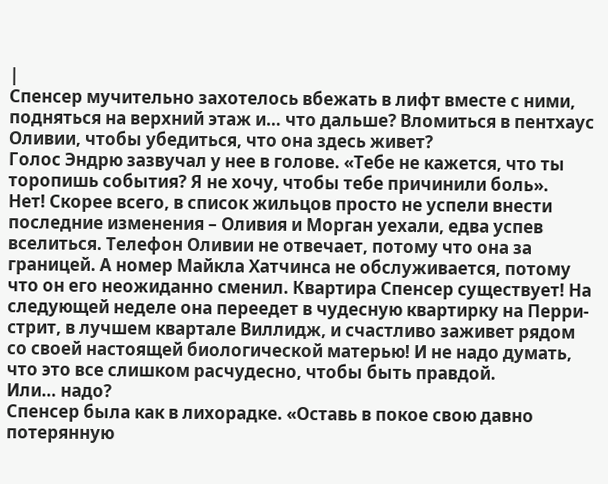|
Спенсер мучительно захотелось вбежать в лифт вместе с ними, подняться на верхний этаж и… что дальше? Вломиться в пентхаус Оливии, чтобы убедиться, что она здесь живет?
Голос Эндрю зазвучал у нее в голове. «Тебе не кажется, что ты торопишь события? Я не хочу, чтобы тебе причинили боль».
Нет! Скорее всего, в список жильцов просто не успели внести последние изменения – Оливия и Морган уехали, едва успев вселиться. Телефон Оливии не отвечает, потому что она за границей. А номер Майкла Хатчинса не обслуживается, потому что он его неожиданно сменил. Квартира Спенсер существует! На следующей неделе она переедет в чудесную квартирку на Перри-стрит, в лучшем квартале Виллидж, и счастливо заживет рядом со своей настоящей биологической матерью! И не надо думать, что это все слишком расчудесно, чтобы быть правдой.
Или… надо?
Спенсер была как в лихорадке. «Оставь в покое свою давно потерянную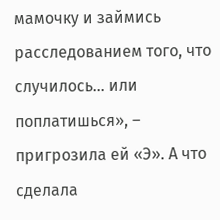мамочку и займись расследованием того, что случилось… или поплатишься», – пригрозила ей «Э». А что сделала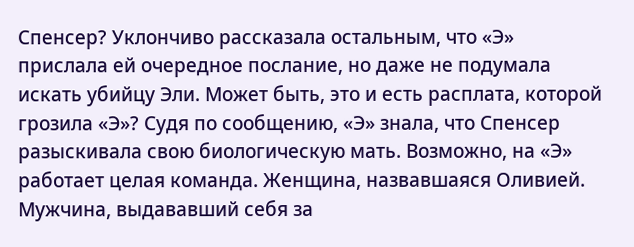Спенсер? Уклончиво рассказала остальным, что «Э» прислала ей очередное послание, но даже не подумала искать убийцу Эли. Может быть, это и есть расплата, которой грозила «Э»? Судя по сообщению, «Э» знала, что Спенсер разыскивала свою биологическую мать. Возможно, на «Э» работает целая команда. Женщина, назвавшаяся Оливией. Мужчина, выдававший себя за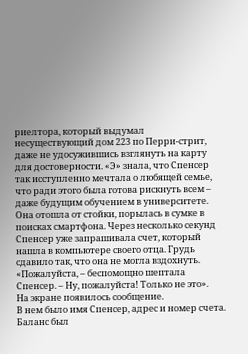риелтора, который выдумал несуществующий дом 223 по Перри-стрит, даже не удосужившись взглянуть на карту для достоверности. «Э» знала, что Спенсер так исступленно мечтала о любящей семье, что ради этого была готова рискнуть всем – даже будущим обучением в университете.
Она отошла от стойки, порылась в сумке в поисках смартфона. Через несколько секунд Спенсер уже запрашивала счет, который нашла в компьютере своего отца. Грудь сдавило так, что она не могла вздохнуть. «Пожалуйста, – беспомощно шептала Спенсер. – Ну, пожалуйста! Только не это».
На экране появилось сообщение.
В нем было имя Спенсер, адрес и номер счета. Баланс был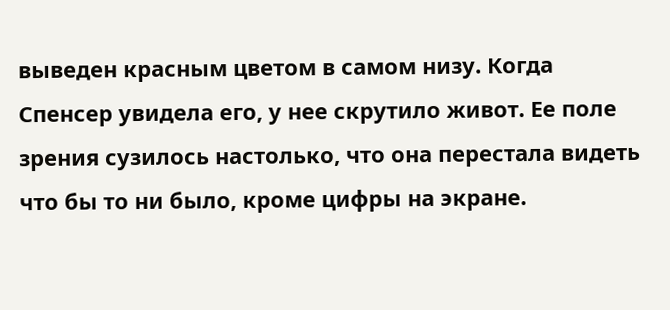выведен красным цветом в самом низу. Когда Спенсер увидела его, у нее скрутило живот. Ее поле зрения сузилось настолько, что она перестала видеть что бы то ни было, кроме цифры на экране.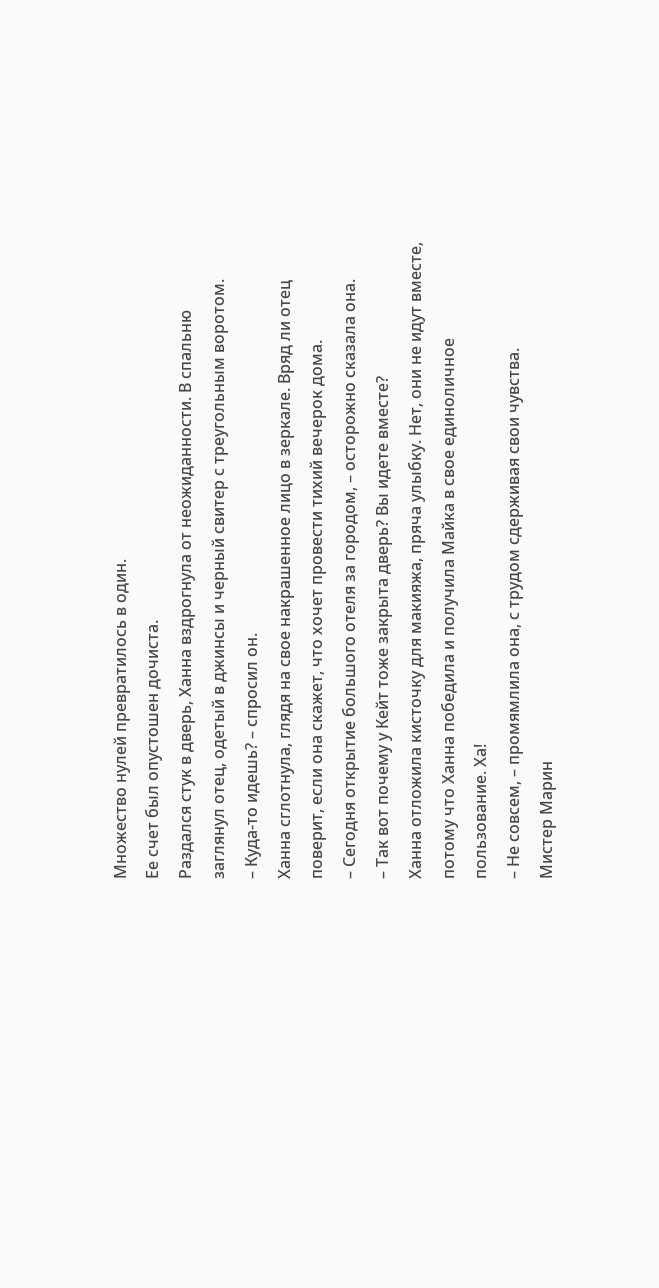Множество нулей превратилось в один.
Ее счет был опустошен дочиста.
Раздался стук в дверь, Ханна вздрогнула от неожиданности. В спальню заглянул отец, одетый в джинсы и черный свитер с треугольным воротом.
– Куда-то идешь? – спросил он.
Ханна сглотнула, глядя на свое накрашенное лицо в зеркале. Вряд ли отец поверит, если она скажет, что хочет провести тихий вечерок дома.
– Сегодня открытие большого отеля за городом, – осторожно сказала она.
– Так вот почему у Кейт тоже закрыта дверь? Вы идете вместе?
Ханна отложила кисточку для макияжа, пряча улыбку. Нет, они не идут вместе, потому что Ханна победила и получила Майка в свое единоличное пользование. Ха!
– Не совсем, – промямлила она, с трудом сдерживая свои чувства.
Мистер Марин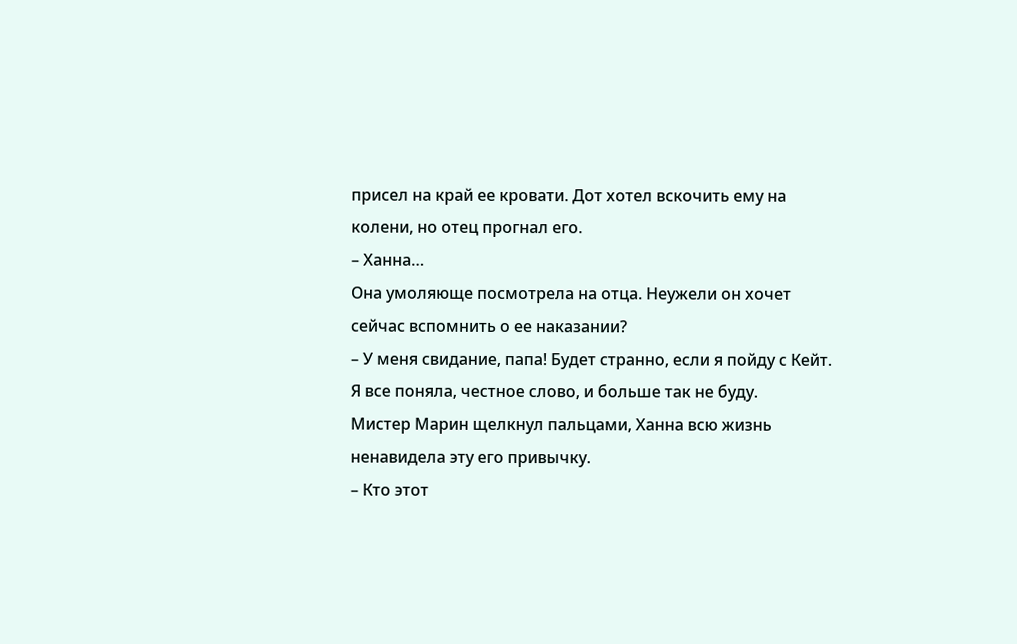присел на край ее кровати. Дот хотел вскочить ему на колени, но отец прогнал его.
– Ханна…
Она умоляюще посмотрела на отца. Неужели он хочет сейчас вспомнить о ее наказании?
– У меня свидание, папа! Будет странно, если я пойду с Кейт. Я все поняла, честное слово, и больше так не буду.
Мистер Марин щелкнул пальцами, Ханна всю жизнь ненавидела эту его привычку.
– Кто этот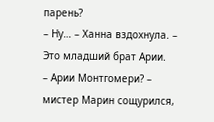парень?
– Ну… – Ханна вздохнула. – Это младший брат Арии.
– Арии Монтгомери? – мистер Марин сощурился,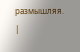размышляя. |